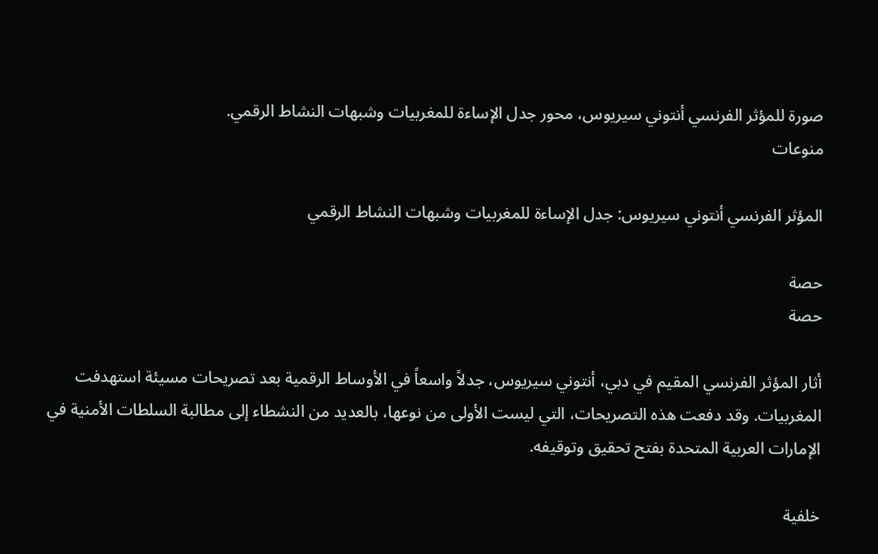صورة للمؤثر الفرنسي أنتوني سيريوس، محور جدل الإساءة للمغربيات وشبهات النشاط الرقمي.
منوعات

المؤثر الفرنسي أنتوني سيريوس: جدل الإساءة للمغربيات وشبهات النشاط الرقمي

حصة
حصة

أثار المؤثر الفرنسي المقيم في دبي، أنتوني سيريوس، جدلاً واسعاً في الأوساط الرقمية بعد تصريحات مسيئة استهدفت المغربيات. وقد دفعت هذه التصريحات، التي ليست الأولى من نوعها، بالعديد من النشطاء إلى مطالبة السلطات الأمنية في الإمارات العربية المتحدة بفتح تحقيق وتوقيفه.

خلفية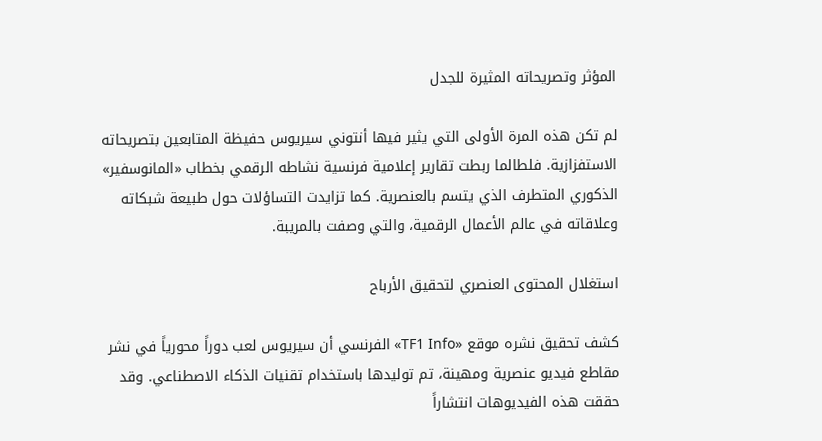المؤثر وتصريحاته المثيرة للجدل

لم تكن هذه المرة الأولى التي يثير فيها أنتوني سيريوس حفيظة المتابعين بتصريحاته الاستفزازية. فلطالما ربطت تقارير إعلامية فرنسية نشاطه الرقمي بخطاب «المانوسفير» الذكوري المتطرف الذي يتسم بالعنصرية. كما تزايدت التساؤلات حول طبيعة شبكاته وعلاقاته في عالم الأعمال الرقمية، والتي وصفت بالمريبة.

استغلال المحتوى العنصري لتحقيق الأرباح

كشف تحقيق نشره موقع «TF1 Info» الفرنسي أن سيريوس لعب دوراً محورياً في نشر مقاطع فيديو عنصرية ومهينة، تم توليدها باستخدام تقنيات الذكاء الاصطناعي. وقد حققت هذه الفيديوهات انتشاراً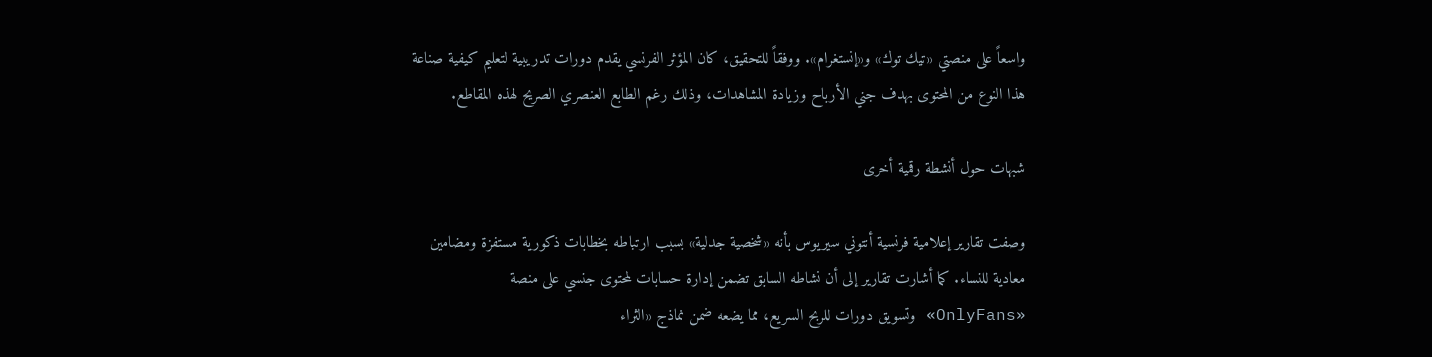واسعاً على منصتي «تيك توك» و«إنستغرام». ووفقاً للتحقيق، كان المؤثر الفرنسي يقدم دورات تدريبية لتعليم كيفية صناعة هذا النوع من المحتوى بهدف جني الأرباح وزيادة المشاهدات، وذلك رغم الطابع العنصري الصريح لهذه المقاطع.

شبهات حول أنشطة رقمية أخرى

وصفت تقارير إعلامية فرنسية أنتوني سيريوس بأنه «شخصية جدلية» بسبب ارتباطه بخطابات ذكورية مستفزة ومضامين معادية للنساء. كما أشارت تقارير إلى أن نشاطه السابق تضمن إدارة حسابات لمحتوى جنسي على منصة «OnlyFans» وتسويق دورات للربح السريع، مما يضعه ضمن نماذج «الثراء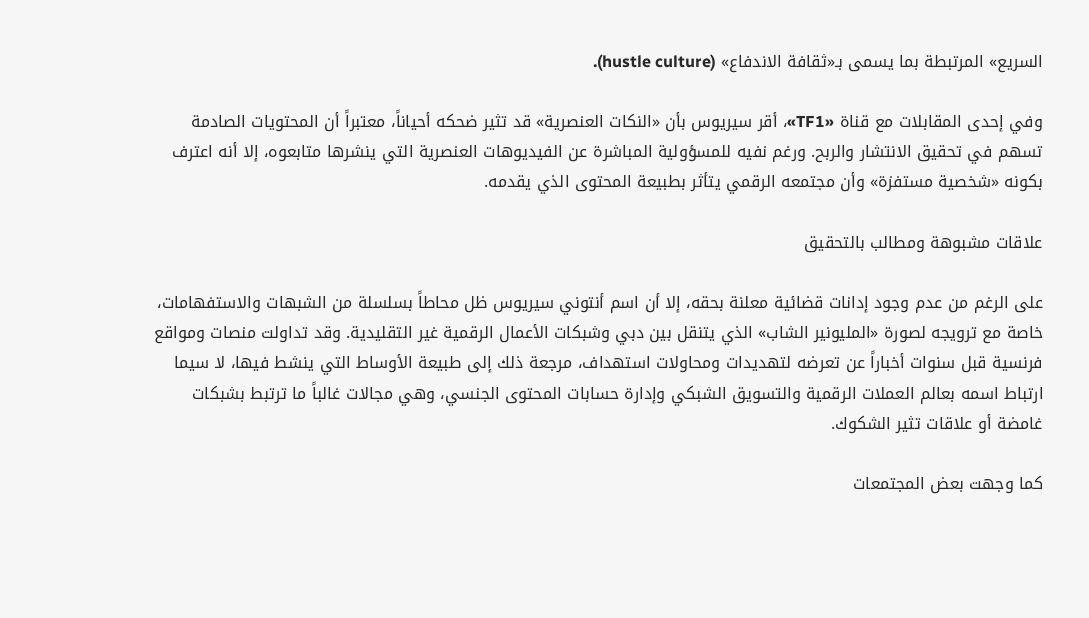السريع» المرتبطة بما يسمى بـ«ثقافة الاندفاع» (hustle culture).

وفي إحدى المقابلات مع قناة «TF1»، أقر سيريوس بأن «النكات العنصرية» قد تثير ضحكه أحياناً، معتبراً أن المحتويات الصادمة تسهم في تحقيق الانتشار والربح. ورغم نفيه للمسؤولية المباشرة عن الفيديوهات العنصرية التي ينشرها متابعوه، إلا أنه اعترف بكونه «شخصية مستفزة» وأن مجتمعه الرقمي يتأثر بطبيعة المحتوى الذي يقدمه.

علاقات مشبوهة ومطالب بالتحقيق

على الرغم من عدم وجود إدانات قضائية معلنة بحقه، إلا أن اسم أنتوني سيريوس ظل محاطاً بسلسلة من الشبهات والاستفهامات، خاصة مع ترويجه لصورة «المليونير الشاب» الذي يتنقل بين دبي وشبكات الأعمال الرقمية غير التقليدية. وقد تداولت منصات ومواقع فرنسية قبل سنوات أخباراً عن تعرضه لتهديدات ومحاولات استهداف، مرجعة ذلك إلى طبيعة الأوساط التي ينشط فيها، لا سيما ارتباط اسمه بعالم العملات الرقمية والتسويق الشبكي وإدارة حسابات المحتوى الجنسي، وهي مجالات غالباً ما ترتبط بشبكات غامضة أو علاقات تثير الشكوك.

كما وجهت بعض المجتمعات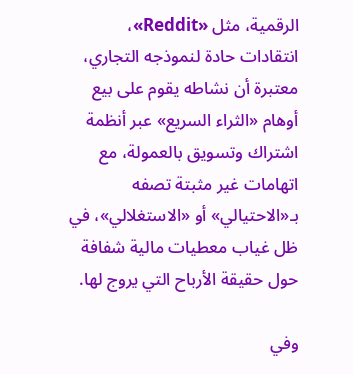الرقمية، مثل «Reddit»، انتقادات حادة لنموذجه التجاري، معتبرة أن نشاطه يقوم على بيع أوهام «الثراء السريع» عبر أنظمة اشتراك وتسويق بالعمولة، مع اتهامات غير مثبتة تصفه بـ«الاحتيالي» أو «الاستغلالي»، في ظل غياب معطيات مالية شفافة حول حقيقة الأرباح التي يروج لها.

وفي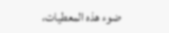ضوء هذه المعطيات،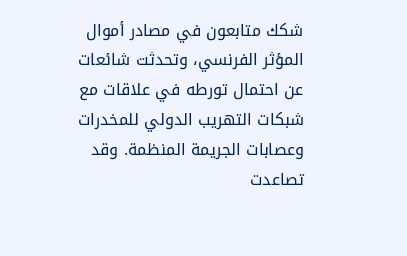شكك متابعون في مصادر أموال المؤثر الفرنسي، وتحدثت شائعات عن احتمال تورطه في علاقات مع شبكات التهريب الدولي للمخدرات وعصابات الجريمة المنظمة. وقد تصاعدت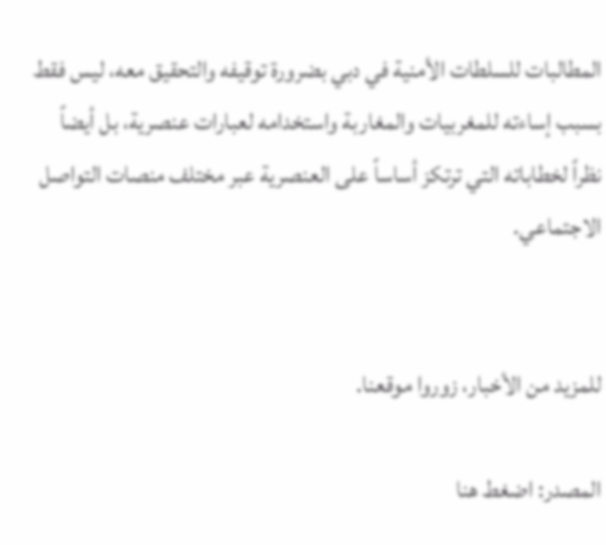المطالبات للسلطات الأمنية في دبي بضرورة توقيفه والتحقيق معه، ليس فقط بسبب إساءته للمغربيات والمغاربة واستخدامه لعبارات عنصرية، بل أيضاً نظراً لخطاباته التي ترتكز أساساً على العنصرية عبر مختلف منصات التواصل الاجتماعي.


للمزيد من الأخبار، زوروا موقعنا.

المصدر: اضغط هنا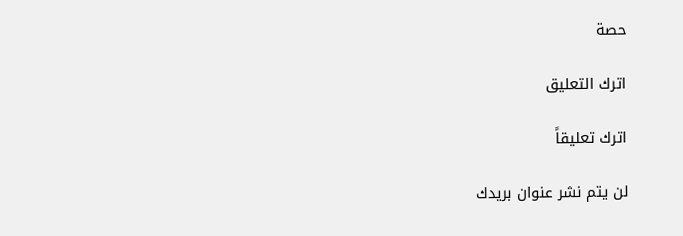حصة

اترك التعليق

اترك تعليقاً

لن يتم نشر عنوان بريدك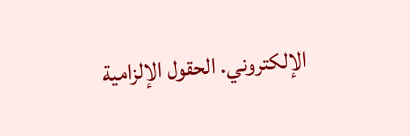الإلكتروني. الحقول الإلزامية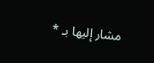مشار إليها بـ *